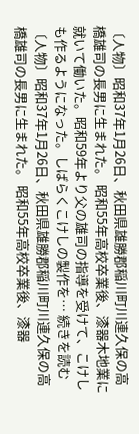〔人物〕昭和37年1月26日、秋田県雄勝郡稲川町川連久保の高橋雄司の長男に生まれた。 昭和55年高校卒業後、漆器木地業に就いて働いた。昭和59年より父の雄司の指導を受けて、こけしも作るようになった。しばらくこけしの製作を… 続きを読む
〔人物〕昭和37年1月26日、秋田県雄勝郡稲川町川連久保の高橋雄司の長男に生まれた。 昭和55年高校卒業後、漆器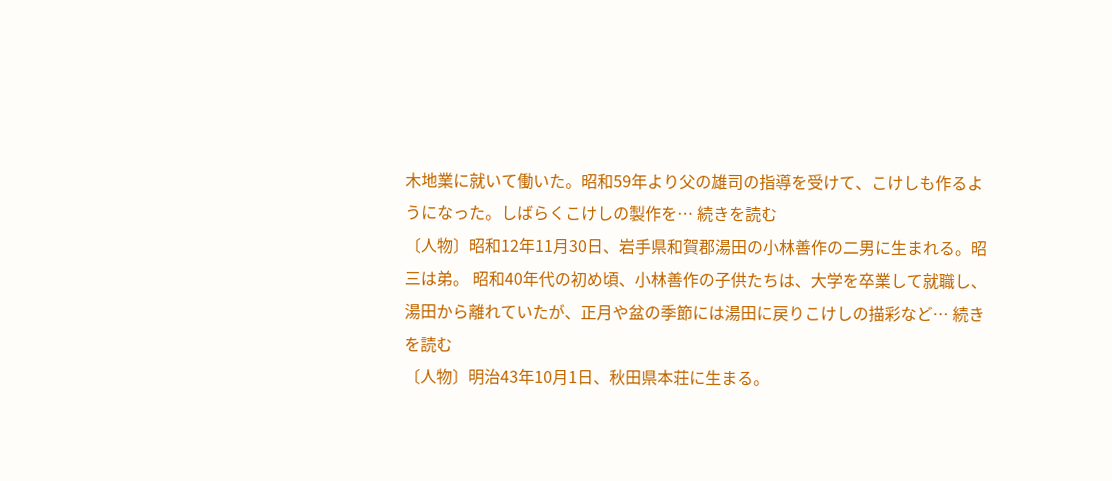木地業に就いて働いた。昭和59年より父の雄司の指導を受けて、こけしも作るようになった。しばらくこけしの製作を… 続きを読む
〔人物〕昭和12年11月30日、岩手県和賀郡湯田の小林善作の二男に生まれる。昭三は弟。 昭和40年代の初め頃、小林善作の子供たちは、大学を卒業して就職し、湯田から離れていたが、正月や盆の季節には湯田に戻りこけしの描彩など… 続きを読む
〔人物〕明治43年10月1日、秋田県本荘に生まる。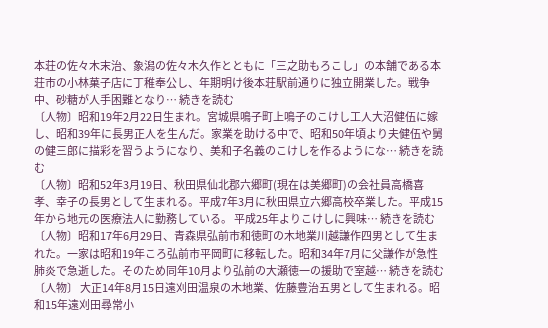本荘の佐々木末治、象潟の佐々木久作とともに「三之助もろこし」の本舗である本荘市の小林菓子店に丁稚奉公し、年期明け後本荘駅前通りに独立開業した。戦争中、砂糖が人手困難となり… 続きを読む
〔人物〕昭和19年2月22日生まれ。宮城県鳴子町上鳴子のこけし工人大沼健伍に嫁し、昭和39年に長男正人を生んだ。家業を助ける中で、昭和50年頃より夫健伍や舅の健三郎に描彩を習うようになり、美和子名義のこけしを作るようにな… 続きを読む
〔人物〕昭和52年3月19日、秋田県仙北郡六郷町(現在は美郷町)の会社員高橋喜孝、幸子の長男として生まれる。平成7年3月に秋田県立六郷高校卒業した。平成15年から地元の医療法人に勤務している。 平成25年よりこけしに興味… 続きを読む
〔人物〕昭和17年6月29日、青森県弘前市和徳町の木地業川越謙作四男として生まれた。一家は昭和19年ころ弘前市平岡町に移転した。昭和34年7月に父謙作が急性肺炎で急逝した。そのため同年10月より弘前の大瀬徳一の援助で室越… 続きを読む
〔人物〕 大正14年8月15日遠刈田温泉の木地業、佐藤豊治五男として生まれる。昭和15年遠刈田尋常小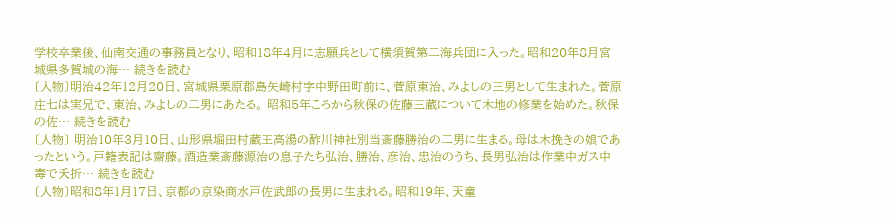学校卒業後、仙南交通の事務員となり、昭和18年4月に志願兵として横須賀第二海兵団に入った。昭和20年8月宮城県多賀城の海… 続きを読む
〔人物〕明治42年12月20日、宮城県栗原郡島矢崎村字中野田町前に、菅原東治、みよしの三男として生まれた。菅原庄七は実兄で、東治、みよしの二男にあたる。 昭和5年ころから秋保の佐藤三蔵について木地の修業を始めた。秋保の佐… 続きを読む
〔人物〕 明治10年3月10日、山形県堀田村蔵王高湯の酢川神社別当斎藤勝治の二男に生まる。母は木挽きの娘であったという。戸籍表記は齋藤。酒造業斎藤源治の息子たち弘治、勝治、彦治、忠治のうち、長男弘治は作業中ガス中毒で夭折… 続きを読む
〔人物〕昭和8年1月17日、京都の京染商水戸佐武郎の長男に生まれる。昭和19年、天童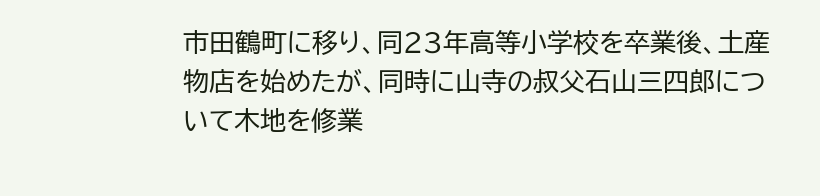市田鶴町に移り、同23年高等小学校を卒業後、土産物店を始めたが、同時に山寺の叔父石山三四郎について木地を修業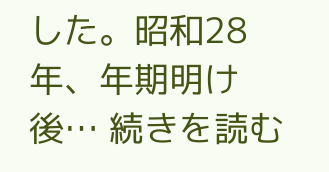した。昭和28年、年期明け後… 続きを読む